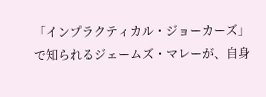「インプラクティカル・ジョーカーズ」で知られるジェームズ・マレーが、自身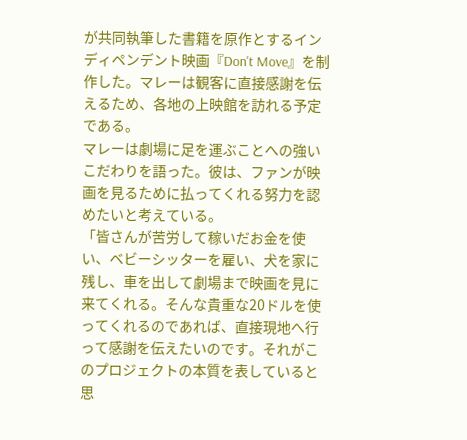が共同執筆した書籍を原作とするインディペンデント映画『Don't Move』を制作した。マレーは観客に直接感謝を伝えるため、各地の上映館を訪れる予定である。
マレーは劇場に足を運ぶことへの強いこだわりを語った。彼は、ファンが映画を見るために払ってくれる努力を認めたいと考えている。
「皆さんが苦労して稼いだお金を使い、ベビーシッターを雇い、犬を家に残し、車を出して劇場まで映画を見に来てくれる。そんな貴重な20ドルを使ってくれるのであれば、直接現地へ行って感謝を伝えたいのです。それがこのプロジェクトの本質を表していると思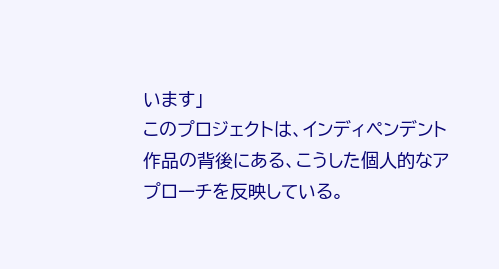います」
このプロジェクトは、インディペンデント作品の背後にある、こうした個人的なアプローチを反映している。